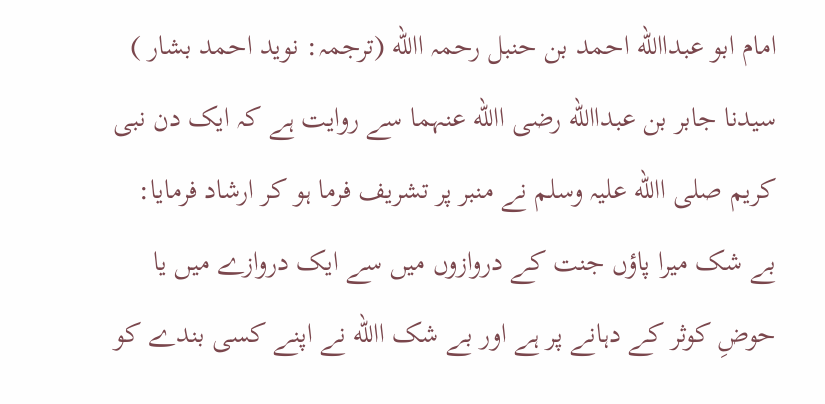امام ابو عبداالله احمد بن حنبل رحمہ االله (ترجمہ: نوید احمد بشار )
سیدنا جابر بن عبداالله رضی االله عنہما سے روایت ہے کہ ایک دن نبی کریم صلی االله علیہ وسلم نے منبر پر تشریف فرما ہو کر ارشاد فرمایا: بے شک میرا پاؤں جنت کے دروازوں میں سے ایک دروازے میں یا حوضِ کوثر کے دہانے پر ہے اور بے شک االله نے اپنے کسی بندے کو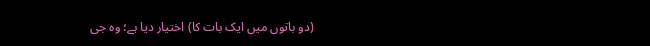(دو باتوں میں ایک بات کا) اختیار دیا ہے؛ وہ جی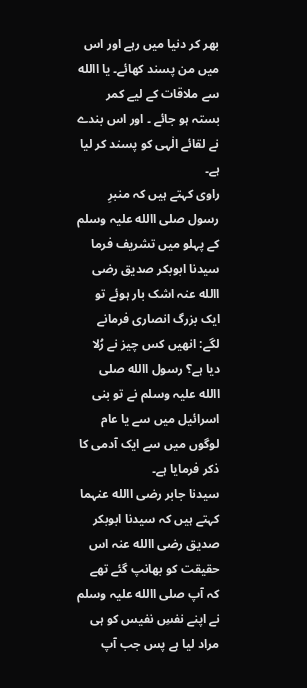بھر کر دنیا میں رہے اور اس میں من پسند کھائے۔ یا االله سے ملاقات کے لیے کمر بستہ ہو جائے ۔ اور اس بندے نے لقائے الٰہی کو پسند کر لیا ہے۔
راوی کہتے ہیں کہ منبرِ رسول صلی االله علیہ وسلم کے پہلو میں تشریف فرما سیدنا ابوبکر صدیق رضی االله عنہ اشک بار ہوئے تو ایک بزرگ انصاری فرمانے لگے: انھیں کس چیز نے رُلا دیا ہے؟ رسول االله صلی االله علیہ وسلم نے تو بنی اسرائیل میں سے یا عام لوگوں میں سے ایک آدمی کا ذکر فرمایا ہے۔
سیدنا جابر رضی االله عنہما کہتے ہیں کہ سیدنا ابوبکر صدیق رضی االله عنہ اس حقیقت کو بھانپ گئے تھے کہ آپ صلی االله علیہ وسلم نے اپنے نفسِ نفیس کو ہی مراد لیا ہے پس جب آپ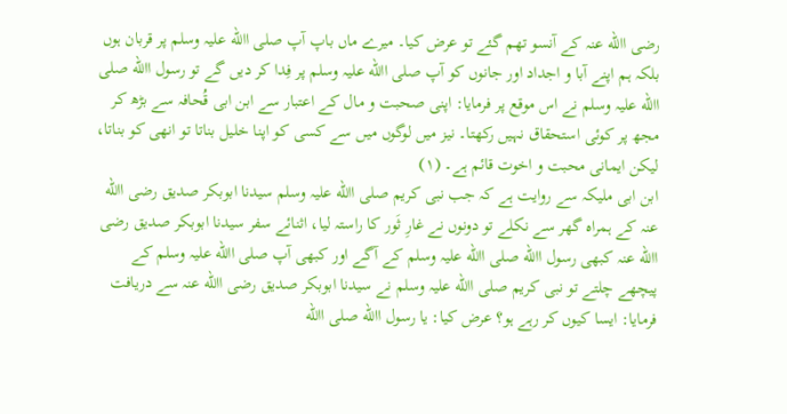رضی االله عنہ کے آنسو تھم گئے تو عرض کیا۔ میرے ماں باپ آپ صلی االله علیہ وسلم پر قربان ہوں بلکہ ہم اپنے آبا و اجداد اور جانوں کو آپ صلی االله علیہ وسلم پر فِدا کر دیں گے تو رسول االله صلی االله علیہ وسلم نے اس موقع پر فرمایا: اپنی صحبت و مال کے اعتبار سے ابن ابی قُحافہ سے بڑھ کر مجھ پر کوئی استحقاق نہیں رکھتا۔ نیز میں لوگوں میں سے کسی کو اپنا خلیل بناتا تو انھی کو بناتا، لیکن ایمانی محبت و اخوت قائم ہے۔ (۱)
ابن ابی ملیکہ سے روایت ہے کہ جب نبی کریم صلی االله علیہ وسلم سیدنا ابوبکر صدیق رضی االله عنہ کے ہمراہ گھر سے نکلے تو دونوں نے غارِ ثَور کا راستہ لیا، اثنائے سفر سیدنا ابوبکر صدیق رضی االله عنہ کبھی رسول االله صلی االله علیہ وسلم کے آگے اور کبھی آپ صلی االله علیہ وسلم کے پیچھے چلتے تو نبی کریم صلی االله علیہ وسلم نے سیدنا ابوبکر صدیق رضی االله عنہ سے دریافت فرمایا: ایسا کیوں کر رہے ہو؟ عرض کیا: یا رسول االله صلی االله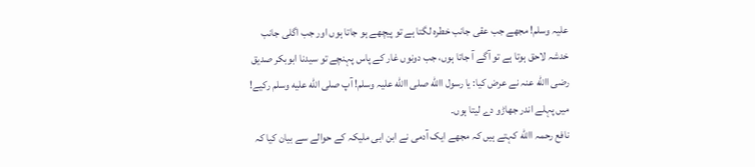علیہ وسلم! مجھے جب عقی جانب خطرہ لگتا ہے تو پیچھے ہو جاتا ہوں اور جب اگلی جانب خدشہ لاحق ہوتا ہے تو آگے آ جاتا ہوں، جب دونوں غار کے پاس پہنچے تو سیدنا ابوبکر صدیق رضی االله عنہ نے عرض کیا: یا رسول االله صلی االله علیہ وسلم! آپ صلى الله عليه وسلم رکیے! میں پہلے اندر جھاڑو دے لیتا ہوں۔
نافع رحمہ االله کہتے ہیں کہ مجھے ایک آدمی نے ابن ابی ملیکہ کے حوالے سے بیان کیا کہ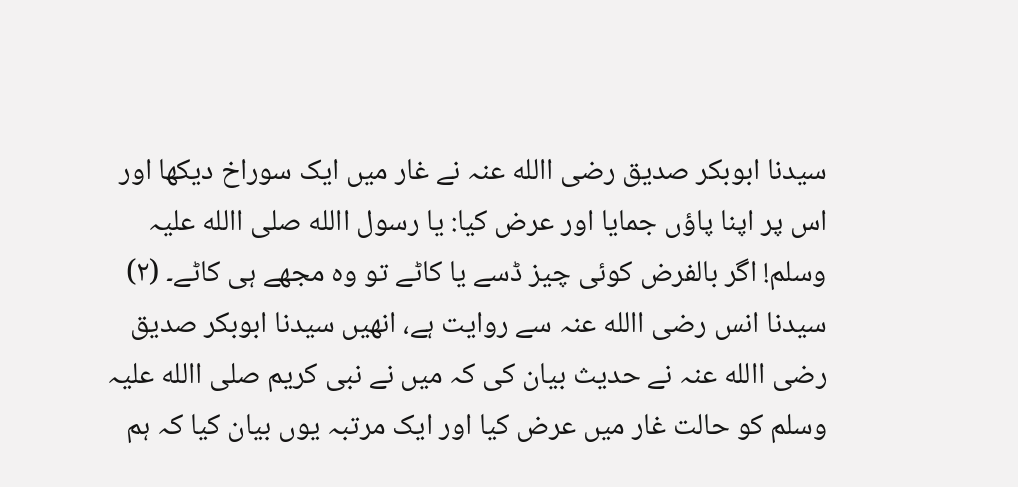سیدنا ابوبکر صدیق رضی االله عنہ نے غار میں ایک سوراخ دیکھا اور اس پر اپنا پاؤں جمایا اور عرض کیا: یا رسول االله صلی االله علیہ وسلم! اگر بالفرض کوئی چیز ڈسے یا کاٹے تو وہ مجھے ہی کاٹے۔ (۲)
سیدنا انس رضی االله عنہ سے روایت ہے، انھیں سیدنا ابوبکر صدیق رضی االله عنہ نے حدیث بیان کی کہ میں نے نبی کریم صلی االله علیہ وسلم کو حالت غار میں عرض کیا اور ایک مرتبہ یوں بیان کیا کہ ہم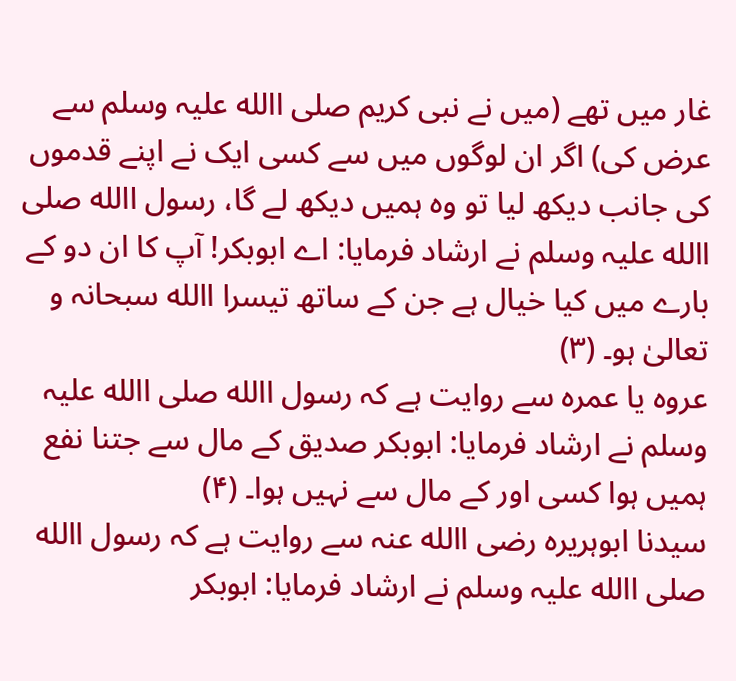غار میں تھے (میں نے نبی کریم صلی االله علیہ وسلم سے عرض کی) اگر ان لوگوں میں سے کسی ایک نے اپنے قدموں کی جانب دیکھ لیا تو وہ ہمیں دیکھ لے گا، رسول االله صلی االله علیہ وسلم نے ارشاد فرمایا: اے ابوبکر! آپ کا ان دو کے بارے میں کیا خیال ہے جن کے ساتھ تیسرا االله سبحانہ و تعالیٰ ہو۔ (۳)
عروہ یا عمرہ سے روایت ہے کہ رسول االله صلی االله علیہ وسلم نے ارشاد فرمایا: ابوبکر صدیق کے مال سے جتنا نفع ہمیں ہوا کسی اور کے مال سے نہیں ہوا۔ (۴)
سیدنا ابوہریرہ رضی االله عنہ سے روایت ہے کہ رسول االله صلی االله علیہ وسلم نے ارشاد فرمایا: ابوبکر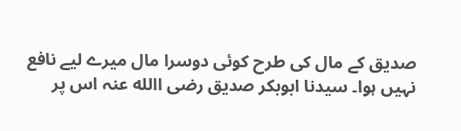صدیق کے مال کی طرح کوئی دوسرا مال میرے لیے نافع نہیں ہوا۔ سیدنا ابوبکر صدیق رضی االله عنہ اس پر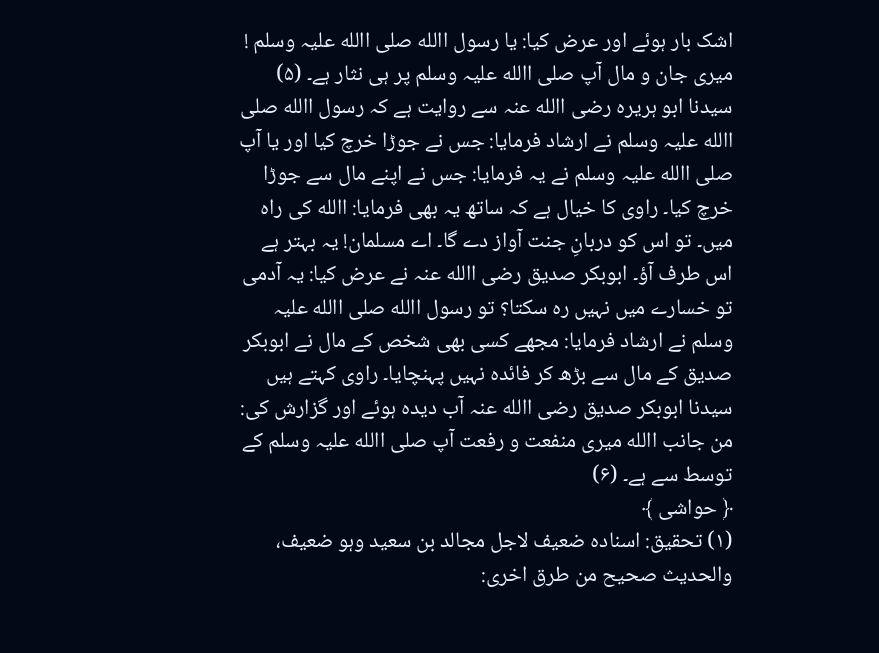اشک بار ہوئے اور عرض کیا: یا رسول االله صلی االله علیہ وسلم ! میری جان و مال آپ صلی االله علیہ وسلم پر ہی نثار ہے۔ (۵)
سیدنا ابو ہریرہ رضی االله عنہ سے روایت ہے کہ رسول االله صلی االله علیہ وسلم نے ارشاد فرمایا: جس نے جوڑا خرچ کیا اور یا آپ صلی االله علیہ وسلم نے یہ فرمایا: جس نے اپنے مال سے جوڑا خرچ کیا۔ راوی کا خیال ہے کہ ساتھ یہ بھی فرمایا: االله کی راہ میں۔ تو اس کو دربانِ جنت آواز دے گا۔ اے مسلمان! یہ بہتر ہے اس طرف آؤ۔ ابوبکر صدیق رضی االله عنہ نے عرض کیا: یہ آدمی تو خسارے میں نہیں رہ سکتا؟ تو رسول االله صلی االله علیہ وسلم نے ارشاد فرمایا: مجھے کسی بھی شخص کے مال نے ابوبکر صدیق کے مال سے بڑھ کر فائدہ نہیں پہنچایا۔ راوی کہتے ہیں سیدنا ابوبکر صدیق رضی االله عنہ آب دیدہ ہوئے اور گزارش کی: من جانب االله میری منفعت و رفعت آپ صلی االله علیہ وسلم کے توسط سے ہے۔ (۶)
﴿ حواشی ﴾
(۱) تحقیق: اسنادہ ضعیف لاجل مجالد بن سعید وہو ضعیف، والحدیث صحیح من طرق اخری: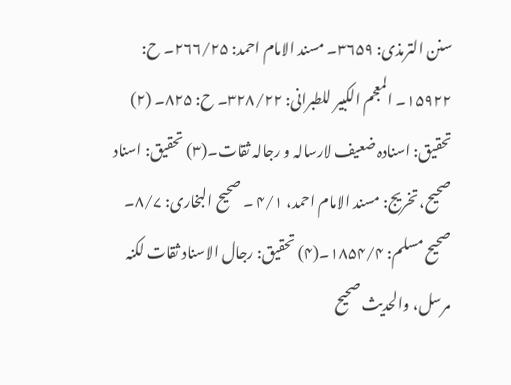سنن الترمذی: ۳۶۵۹۔ مسند الامام احمد: ۲۶۶/۲۵۔ ح: ۱۵۹۲۲۔ المعجم الکبیر للطبرانی: ۳۲۸/۲۲۔ ح: ۸۲۵۔ (۲) تحقیق: اسنادہ ضعیف لارسالہ و رجالہ ثقات۔(۳) تحقیق: اسناد صحیح، تخریج: مسند الامام احمد، ۴/۱ ۔ صحیح البخاری: ۸/۷۔ صحیح مسلم: ۱۸۵۴/۴۔(۴) تحقیق: رجال الاسناد ثقات لکنہ مرسل، والحدیث صحیح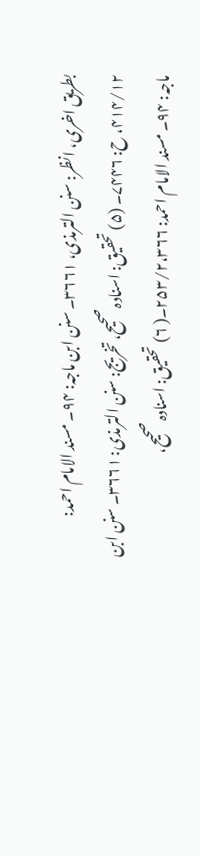بطریق اخری، انظر: سنن الترمذی، ۳۶۶۱۔ سنن ابن ماجہ: ۹۴۔ مسند الامام احمد: ۴۱۴/۱۲، ح: ۷۴۴۶۔ (۵) تحقیق: اسنادہ صحیح، تخریج: سنن الترمذی: ۳۶۶۱۔ سنن ابن ماجہ: ۹۴۔ مسند الامام احمد: ۲۵۳/۲،۳۶۶۔( ۶) تحقیق: اسنادہ صحیح،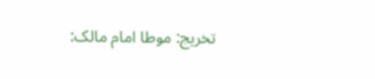تخریج: موطا امام مالک: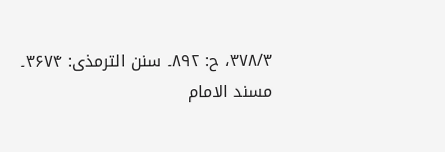۳۷۸/۳، ح: ۸۹۲۔ سنن الترمذی: ۳۶۷۴۔ مسند الامام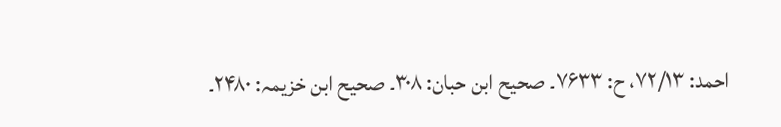احمد: ۷۲/۱۳، ح: ۷۶۳۳۔ صحیح ابن حبان: ۳۰۸۔ صحیح ابن خزیمہ: ۲۴۸۰۔